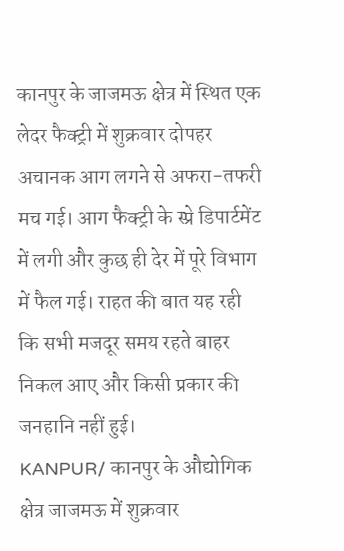कानपुर के जाजमऊ क्षेत्र में स्थित एक लेदर फैक्ट्री में शुक्रवार दोपहर अचानक आग लगने से अफरा-तफरी मच गई। आग फैक्ट्री के स्प्रे डिपार्टमेंट में लगी और कुछ ही देर में पूरे विभाग में फैल गई। राहत की बात यह रही कि सभी मजदूर समय रहते बाहर निकल आए और किसी प्रकार की जनहानि नहीं हुई।
KANPUR/ कानपुर के औद्योगिक क्षेत्र जाजमऊ में शुक्रवार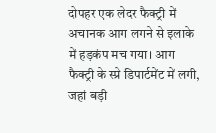दोपहर एक लेदर फैक्ट्री में अचानक आग लगने से इलाके में हड़कंप मच गया। आग फैक्ट्री के स्प्रे डिपार्टमेंट में लगी, जहां बड़ी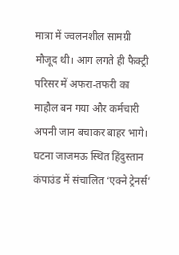मात्रा में ज्वलनशील सामग्री मौजूद थी। आग लगते ही फैक्ट्री परिसर में अफरा-तफरी का माहौल बन गया और कर्मचारी अपनी जान बचाकर बाहर भागे। घटना जाजमऊ स्थित हिंदुस्तान कंपाउंड में संचालित ‘एक्ने ट्रेनर्स’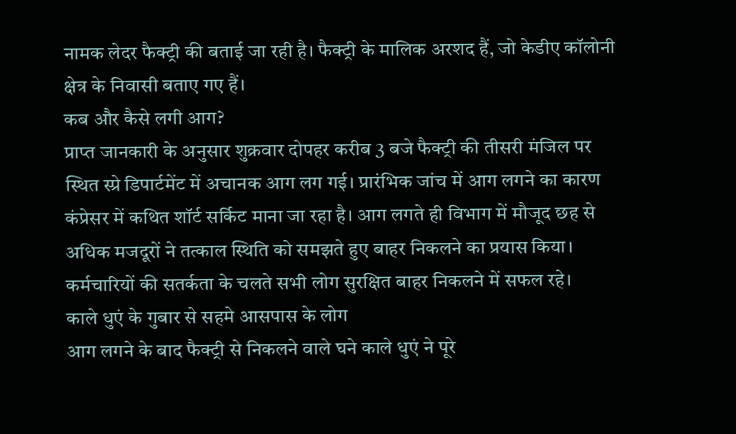नामक लेदर फैक्ट्री की बताई जा रही है। फैक्ट्री के मालिक अरशद हैं, जो केडीए कॉलोनी क्षेत्र के निवासी बताए गए हैं।
कब और कैसे लगी आग?
प्राप्त जानकारी के अनुसार शुक्रवार दोपहर करीब 3 बजे फैक्ट्री की तीसरी मंजिल पर स्थित स्प्रे डिपार्टमेंट में अचानक आग लग गई। प्रारंभिक जांच में आग लगने का कारण कंप्रेसर में कथित शॉर्ट सर्किट माना जा रहा है। आग लगते ही विभाग में मौजूद छह से अधिक मजदूरों ने तत्काल स्थिति को समझते हुए बाहर निकलने का प्रयास किया। कर्मचारियों की सतर्कता के चलते सभी लोग सुरक्षित बाहर निकलने में सफल रहे।
काले धुएं के गुबार से सहमे आसपास के लोग
आग लगने के बाद फैक्ट्री से निकलने वाले घने काले धुएं ने पूरे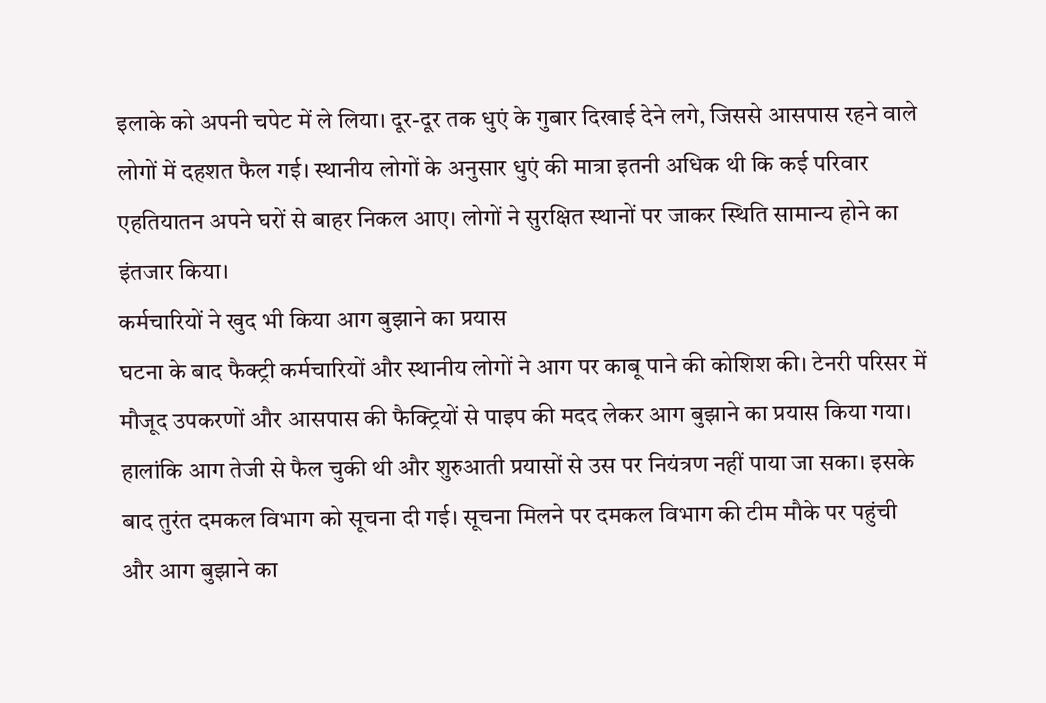इलाके को अपनी चपेट में ले लिया। दूर-दूर तक धुएं के गुबार दिखाई देने लगे, जिससे आसपास रहने वाले लोगों में दहशत फैल गई। स्थानीय लोगों के अनुसार धुएं की मात्रा इतनी अधिक थी कि कई परिवार एहतियातन अपने घरों से बाहर निकल आए। लोगों ने सुरक्षित स्थानों पर जाकर स्थिति सामान्य होने का इंतजार किया।
कर्मचारियों ने खुद भी किया आग बुझाने का प्रयास
घटना के बाद फैक्ट्री कर्मचारियों और स्थानीय लोगों ने आग पर काबू पाने की कोशिश की। टेनरी परिसर में मौजूद उपकरणों और आसपास की फैक्ट्रियों से पाइप की मदद लेकर आग बुझाने का प्रयास किया गया। हालांकि आग तेजी से फैल चुकी थी और शुरुआती प्रयासों से उस पर नियंत्रण नहीं पाया जा सका। इसके बाद तुरंत दमकल विभाग को सूचना दी गई। सूचना मिलने पर दमकल विभाग की टीम मौके पर पहुंची और आग बुझाने का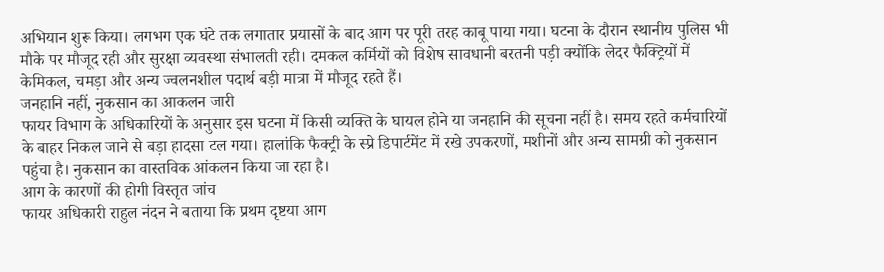अभियान शुरू किया। लगभग एक घंटे तक लगातार प्रयासों के बाद आग पर पूरी तरह काबू पाया गया। घटना के दौरान स्थानीय पुलिस भी मौके पर मौजूद रही और सुरक्षा व्यवस्था संभालती रही। दमकल कर्मियों को विशेष सावधानी बरतनी पड़ी क्योंकि लेदर फैक्ट्रियों में केमिकल, चमड़ा और अन्य ज्वलनशील पदार्थ बड़ी मात्रा में मौजूद रहते हैं।
जनहानि नहीं, नुकसान का आकलन जारी
फायर विभाग के अधिकारियों के अनुसार इस घटना में किसी व्यक्ति के घायल होने या जनहानि की सूचना नहीं है। समय रहते कर्मचारियों के बाहर निकल जाने से बड़ा हादसा टल गया। हालांकि फैक्ट्री के स्प्रे डिपार्टमेंट में रखे उपकरणों, मशीनों और अन्य सामग्री को नुकसान पहुंचा है। नुकसान का वास्तविक आंकलन किया जा रहा है।
आग के कारणों की होगी विस्तृत जांच
फायर अधिकारी राहुल नंदन ने बताया कि प्रथम दृष्टया आग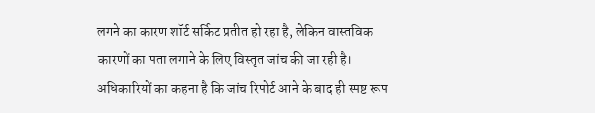लगने का कारण शॉर्ट सर्किट प्रतीत हो रहा है, लेकिन वास्तविक कारणों का पता लगाने के लिए विस्तृत जांच की जा रही है। अधिकारियों का कहना है कि जांच रिपोर्ट आने के बाद ही स्पष्ट रूप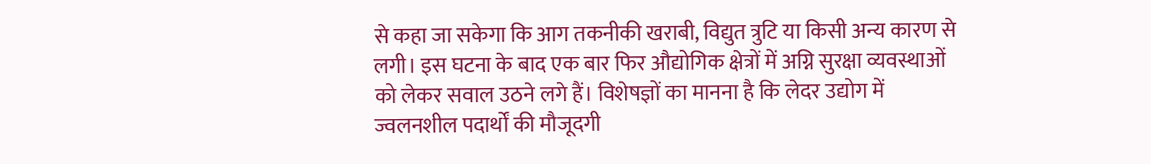से कहा जा सकेगा कि आग तकनीकी खराबी, विद्युत त्रुटि या किसी अन्य कारण से लगी। इस घटना के बाद एक बार फिर औद्योगिक क्षेत्रों में अग्नि सुरक्षा व्यवस्थाओं को लेकर सवाल उठने लगे हैं। विशेषज्ञों का मानना है कि लेदर उद्योग में ज्वलनशील पदार्थों की मौजूदगी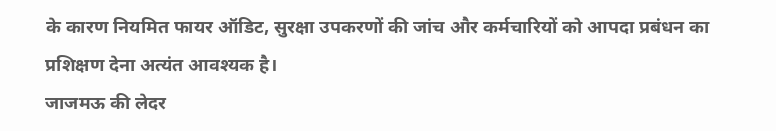के कारण नियमित फायर ऑडिट, सुरक्षा उपकरणों की जांच और कर्मचारियों को आपदा प्रबंधन का प्रशिक्षण देना अत्यंत आवश्यक है।
जाजमऊ की लेदर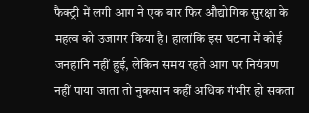फैक्ट्री में लगी आग ने एक बार फिर औद्योगिक सुरक्षा के महत्व को उजागर किया है। हालांकि इस घटना में कोई जनहानि नहीं हुई, लेकिन समय रहते आग पर नियंत्रण नहीं पाया जाता तो नुकसान कहीं अधिक गंभीर हो सकता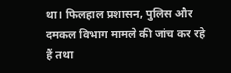था। फिलहाल प्रशासन, पुलिस और दमकल विभाग मामले की जांच कर रहे हैं तथा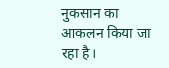नुकसान का आकलन किया जा रहा है।